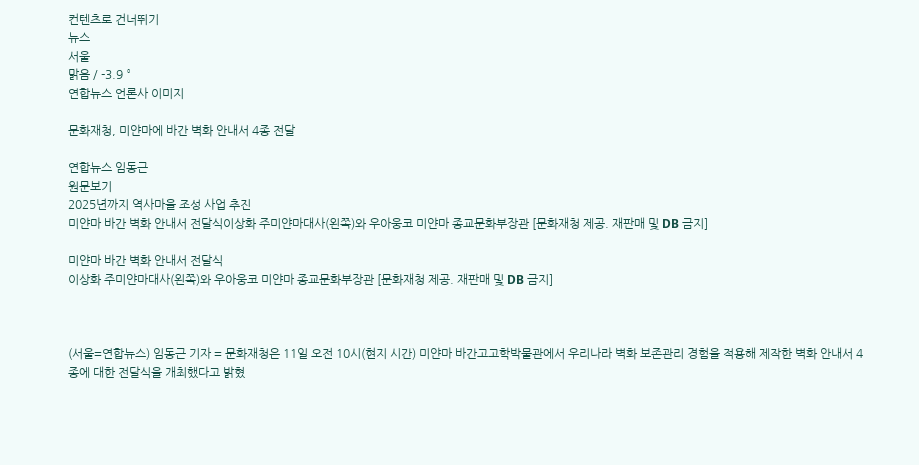컨텐츠로 건너뛰기
뉴스
서울
맑음 / -3.9 °
연합뉴스 언론사 이미지

문화재청, 미얀마에 바간 벽화 안내서 4종 전달

연합뉴스 임동근
원문보기
2025년까지 역사마을 조성 사업 추진
미얀마 바간 벽화 안내서 전달식이상화 주미얀마대사(왼쪽)와 우아웅코 미얀마 종교문화부장관 [문화재청 제공. 재판매 및 DB 금지]

미얀마 바간 벽화 안내서 전달식
이상화 주미얀마대사(왼쪽)와 우아웅코 미얀마 종교문화부장관 [문화재청 제공. 재판매 및 DB 금지]



(서울=연합뉴스) 임동근 기자 = 문화재청은 11일 오전 10시(현지 시간) 미얀마 바간고고학박물관에서 우리나라 벽화 보존관리 경험을 적용해 제작한 벽화 안내서 4종에 대한 전달식을 개최했다고 밝혔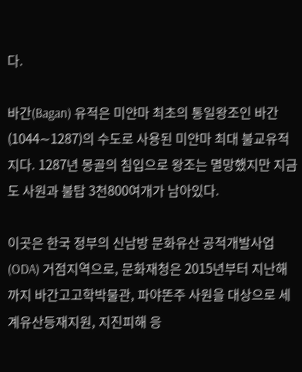다.

바간(Bagan) 유적은 미얀마 최초의 통일왕조인 바간(1044∼1287)의 수도로 사용된 미얀마 최대 불교유적지다. 1287년 몽골의 침입으로 왕조는 멸망했지만 지금도 사원과 불탑 3천800여개가 남아있다.

이곳은 한국 정부의 신남방 문화유산 공적개발사업(ODA) 거점지역으로, 문화재청은 2015년부터 지난해까지 바간고고학박물관, 파야똔주 사원을 대상으로 세계유산등재지원, 지진피해 응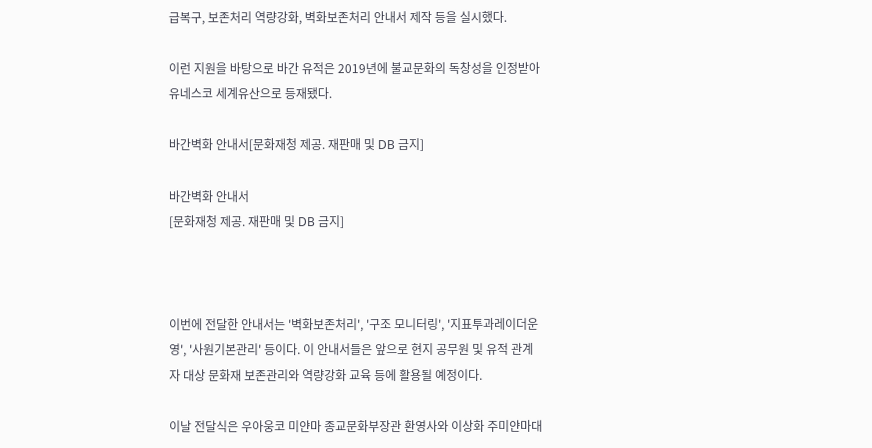급복구, 보존처리 역량강화, 벽화보존처리 안내서 제작 등을 실시했다.

이런 지원을 바탕으로 바간 유적은 2019년에 불교문화의 독창성을 인정받아 유네스코 세계유산으로 등재됐다.

바간벽화 안내서[문화재청 제공. 재판매 및 DB 금지]

바간벽화 안내서
[문화재청 제공. 재판매 및 DB 금지]



이번에 전달한 안내서는 '벽화보존처리', '구조 모니터링', '지표투과레이더운영', '사원기본관리' 등이다. 이 안내서들은 앞으로 현지 공무원 및 유적 관계자 대상 문화재 보존관리와 역량강화 교육 등에 활용될 예정이다.

이날 전달식은 우아웅코 미얀마 종교문화부장관 환영사와 이상화 주미얀마대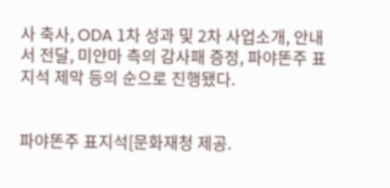사 축사, ODA 1차 성과 및 2차 사업소개, 안내서 전달, 미얀마 측의 감사패 증정, 파야똔주 표지석 제막 등의 순으로 진행됐다.


파야똔주 표지석[문화재청 제공.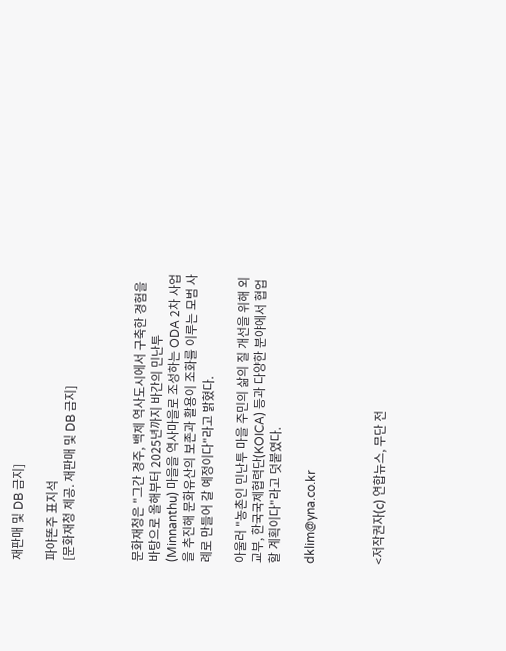재판매 및 DB 금지]

파야똔주 표지석
[문화재청 제공. 재판매 및 DB 금지]



문화재청은 "그간 경주, 백제 역사도시에서 구축한 경험을 바탕으로 올해부터 2025년까지 바간의 민난투(Minnanthu) 마을을 역사마을로 조성하는 ODA 2차 사업을 추진해 문화유산의 보존과 활용이 조화를 이루는 모범 사례로 만들어 갈 예정이다"라고 밝혔다.

아울러 "농촌인 민난투 마을 주민의 삶의 질 개선을 위해 외교부, 한국국제협력단(KOICA) 등과 다양한 분야에서 협업할 계획이다"라고 덧붙였다.

dklim@yna.co.kr



<저작권자(c) 연합뉴스, 무단 전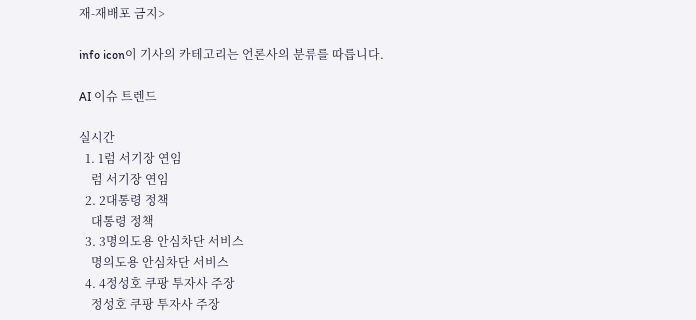재-재배포 금지>

info icon이 기사의 카테고리는 언론사의 분류를 따릅니다.

AI 이슈 트렌드

실시간
  1. 1럼 서기장 연임
    럼 서기장 연임
  2. 2대통령 정책
    대통령 정책
  3. 3명의도용 안심차단 서비스
    명의도용 안심차단 서비스
  4. 4정성호 쿠팡 투자사 주장
    정성호 쿠팡 투자사 주장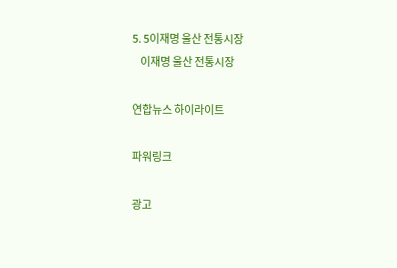5. 5이재명 울산 전통시장
    이재명 울산 전통시장

연합뉴스 하이라이트

파워링크

광고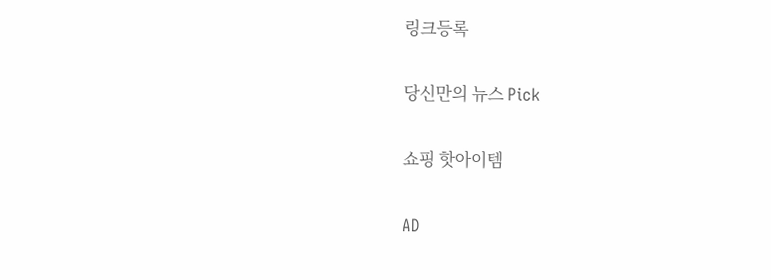링크등록

당신만의 뉴스 Pick

쇼핑 핫아이템

AD